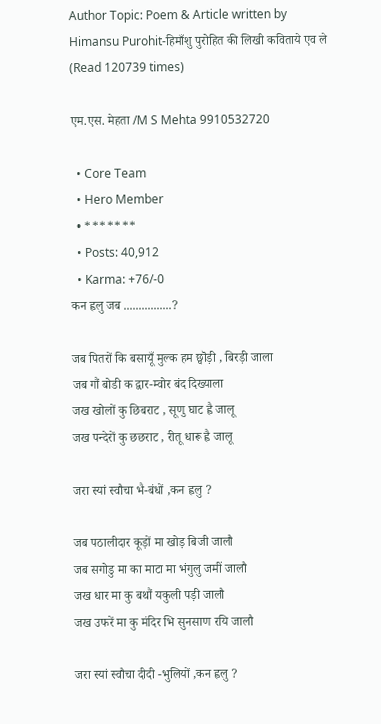Author Topic: Poem & Article written by Himansu Purohit-हिमाँशु पुरोहित की लिखी कविताये एव ले  (Read 120739 times)

एम.एस. मेहता /M S Mehta 9910532720

  • Core Team
  • Hero Member
  • *******
  • Posts: 40,912
  • Karma: +76/-0
कन ह्वलु जब ................?

जब पितरों कि बसायूँ मुल्क हम छ्वॊड़ी , बिरड़ी जाला
जब गौं बोडी क द्वार-म्वोर बंद दिख्याला
जख खोलों कु छिबराट , सूणु घाट ह्वै जालू
जख पन्देरों कु छछराट , रीतू धारू ह्वै जालू

जरा स्यां स्वौचा भै-बंधों ,कन ह्वलु ?

जब पठालीदार कूड़ों मा खोड़ बिजी जालौ
जब सगोडु मा का माटा मा भंगुलु जमीं जालौ
जख धार मा कु बथौं यकुली पड़ी जालौ
जख उफरें मा कु मंदिर भि सुनसाण रयि जालौ

जरा स्यां स्वौचा दीदी -भुलियों ,कन ह्वलु ?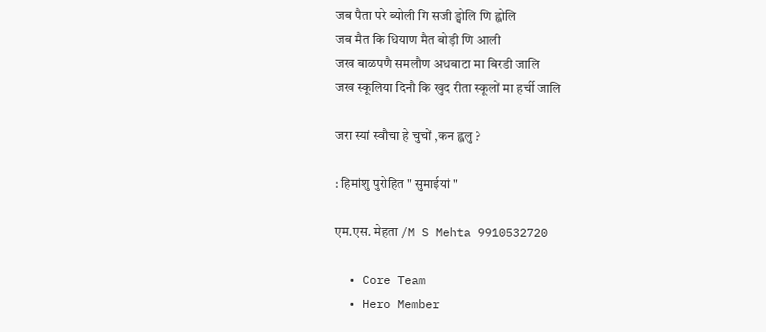जब पैता परे ब्योली गि सजी ड्वोलि णि ह्वोलि
जब मैत कि धियाण मैत बोड़ी णि आली
जख बाळपणै समलौण अधबाटा मा बिरडी जालि
जख स्कूलिया दिनौ कि खुद रीता स्कूलों मा हर्ची जालि

जरा स्यां स्वौचा हे चुचों ,कन ह्वलु ?

: हिमांशु पुरोहित " सुमाईयां "

एम.एस. मेहता /M S Mehta 9910532720

  • Core Team
  • Hero Member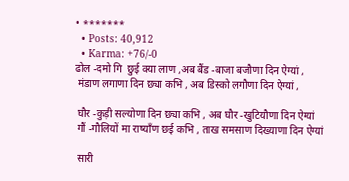• *******
  • Posts: 40,912
  • Karma: +76/-0
ढोल -दमो गि  छुई क्या लाण ,अब बैंड -बाजा बजौणा दिन ऐग्यां ,
 मंडाण लगाणा दिन छ्या कभि , अब डिस्को लगौणा दिन ऐग्यां ,

 घौर -कुड़ी सल्योणा दिन छ्या कभि , अब घौर -खुटियौणा दिन ऐग्यां
 गौं -गौलियों मा राष्याँण छई कभि , ताख समसाण दिख्याणा दिन ऐग्यां

 सारी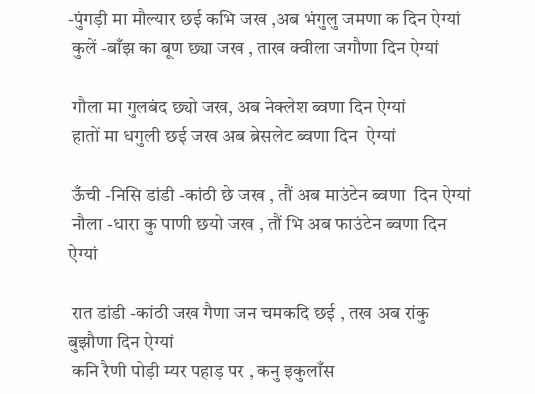-पुंगड़ी मा मौल्यार छई कभि जख ,अब भंगुलु जमणा क दिन ऐग्यां
 कुलें -बाँझ का बूण छ्या जख , ताख क्वीला जगौणा दिन ऐग्यां

 गौला मा गुलबंद छ्यो जख, अब नेक्लेश ब्वणा दिन ऐग्यां
 हातों मा धगुली छई जख अब ब्रेसलेट ब्वणा दिन  ऐग्यां

 ऊँची -निसि डांडी -कांठी छे जख , तौं अब माउंटेन ब्वणा  दिन ऐग्यां
 नौला -धारा कु पाणी छयो जख , तौं भि अब फाउंटेन ब्वणा दिन ऐग्यां

 रात डांडी -कांठी जख गैणा जन चमकदि छई , तख अब रांकु बुझौणा दिन ऐग्यां
 कनि रैणी पोड़ी म्यर पहाड़ पर , कनु इकुलाँस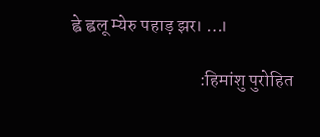ह्वे ह्वलू म्येरु पहाड़ झर। …।

                                   :हिमांशु पुरोहित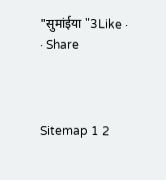"सुमांईया "3Like ·  · Share



Sitemap 1 2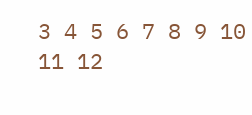3 4 5 6 7 8 9 10 11 12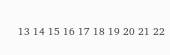13 14 15 16 17 18 19 20 21 22